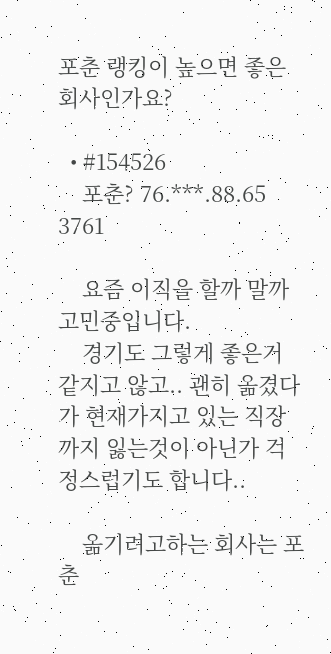포춘 랭킹이 높으면 좋은회사인가요?

  • #154526
    포춘? 76.***.88.65 3761

    요즘 이직을 할까 말까 고민중입니다.
    경기도 그렇게 좋은거 같지고 않고.. 괜히 옮겼다가 현재가지고 있는 직장까지 잃는것이 아닌가 걱정스럽기도 합니다..

    옮기려고하는 회사는 포춘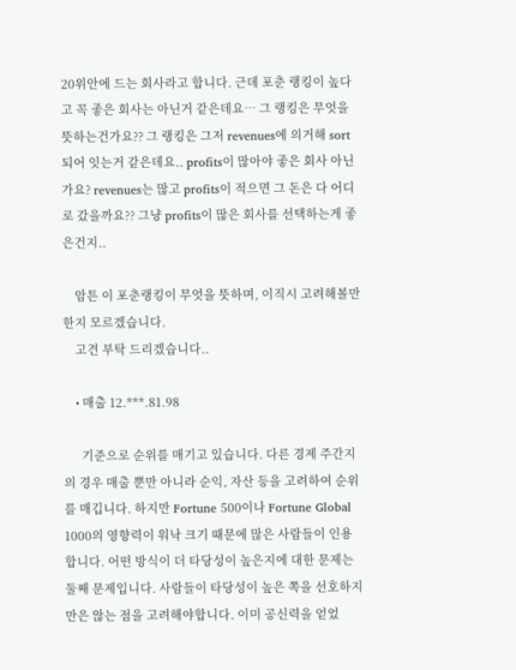20위안에 드는 회사라고 합니다. 근데 포춘 랭킹이 높다고 꼭 좋은 회사는 아닌거 같은데요… 그 랭킹은 무엇을 뜻하는건가요?? 그 랭킹은 그저 revenues에 의거해 sort되어 잇는거 같은데요.. profits이 많아야 좋은 회사 아닌가요? revenues는 많고 profits이 적으면 그 돈은 다 어디로 갔을까요?? 그냥 profits이 많은 회사를 선택하는게 좋은건지..

    암튼 이 포춘랭킹이 무엇을 뜻하며, 이직시 고려해볼만 한지 모르겠습니다.
    고견 부탁 드리겠습니다..

    • 매출 12.***.81.98

      기준으로 순위를 매기고 있습니다. 다른 경제 주간지의 경우 매출 뿐만 아니라 순익, 자산 등을 고려하여 순위를 매깁니다. 하지만 Fortune 500이나 Fortune Global 1000의 영향력이 워낙 크기 때문에 많은 사람들이 인용합니다. 어떤 방식이 더 타당성이 높은지에 대한 문제는 둘째 문제입니다. 사람들이 타당성이 높은 쪽을 선호하지만은 않는 점을 고려해야합니다. 이미 공신력을 얻었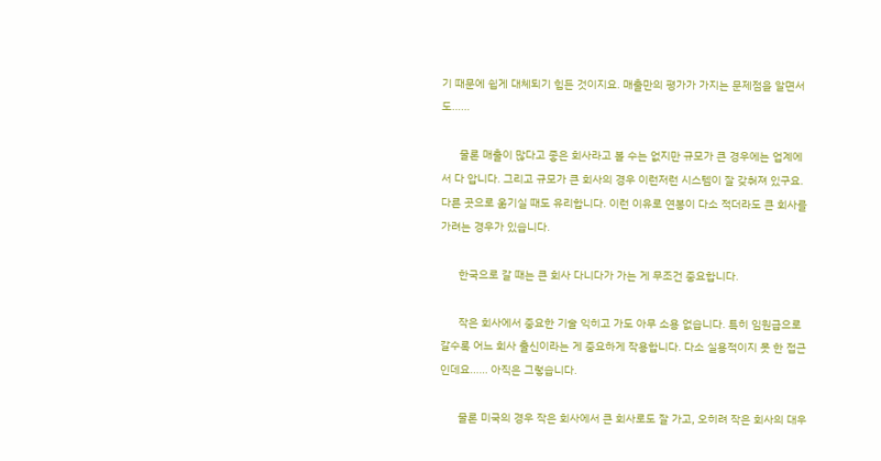기 때문에 쉽게 대체되기 힘든 것이지요. 매출만의 평가가 가지는 문제점을 알면서도……

      물론 매출이 많다고 좋은 회사라고 볼 수는 없지만 규모가 큰 경우에는 업계에서 다 압니다. 그리고 규모가 큰 회사의 경우 이런저런 시스템이 잘 갖춰져 있구요. 다른 곳으로 옮기실 때도 유리합니다. 이런 이유로 연봉이 다소 적더라도 큰 회사를 가려는 경우가 있습니다.

      한국으로 갈 때는 큰 회사 다니다가 가는 게 무조건 중요합니다.

      작은 회사에서 중요한 기술 익히고 가도 아무 소용 없습니다. 특히 임원급으로 갈수록 어느 회사 출신이라는 게 중요하게 작용합니다. 다소 실용적이지 못 한 접근인데요…… 아직은 그렇습니다.

      물론 미국의 경우 작은 회사에서 큰 회사로도 잘 가고, 오히려 작은 회사의 대우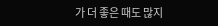가 더 좋은 때도 많지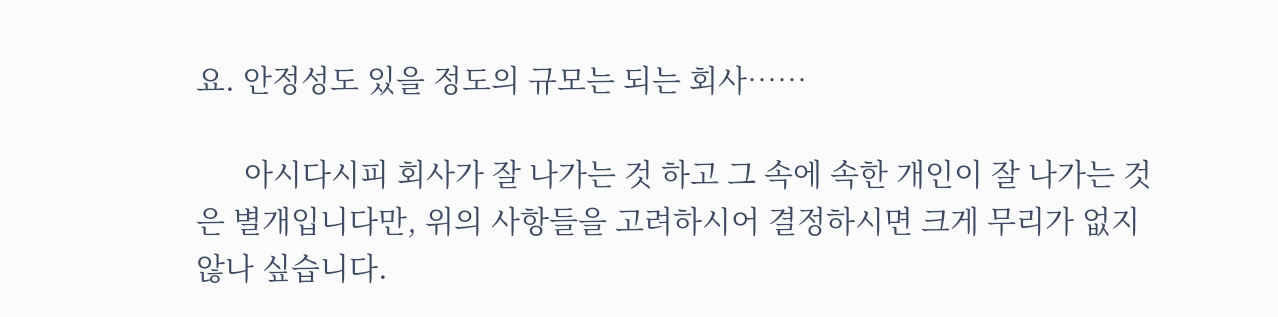요. 안정성도 있을 정도의 규모는 되는 회사……

      아시다시피 회사가 잘 나가는 것 하고 그 속에 속한 개인이 잘 나가는 것은 별개입니다만, 위의 사항들을 고려하시어 결정하시면 크게 무리가 없지 않나 싶습니다.